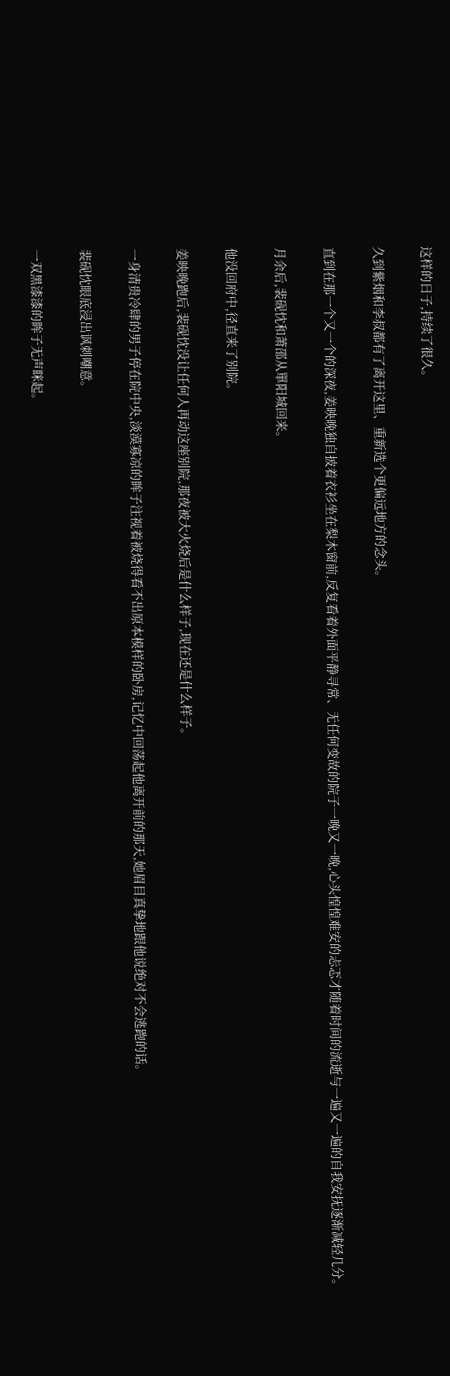这样的日子,持续了很久。

久到紫烟和李叔都有了离开这里、重新选个更偏远地方的念头。

直到在那一个又一个的深夜,姜映晚独自披着衣衫坐在梨木窗前,反复看着外面平静寻常、无任何变故的院子一晚又一晚,心头惶惶难安的忐忑才随着时间的流逝与一遍又一遍的自我安抚逐渐减轻几分。

月余后,裴砚忱和萧邵从單阳城回来。

他没回府中,径直来了别院。

姜映晚跑后,裴砚忱没让任何人再动这座别院,那夜被大火烧后是什么样子,现在还是什么样子。

一身清贵冷肆的男子停在院中央,淡漠寡凉的眸子注视着被烧得看不出原本模样的卧房,记忆中回荡起他离开前的那天,她眉目真挚地跟他说绝对不会逃跑的话。

裴砚忱眼底浸出讽刺嘲意。

一双黑漆漆的眸子无声眯起。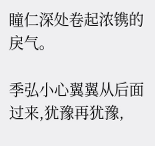瞳仁深处卷起浓镌的戾气。

季弘小心翼翼从后面过来,犹豫再犹豫,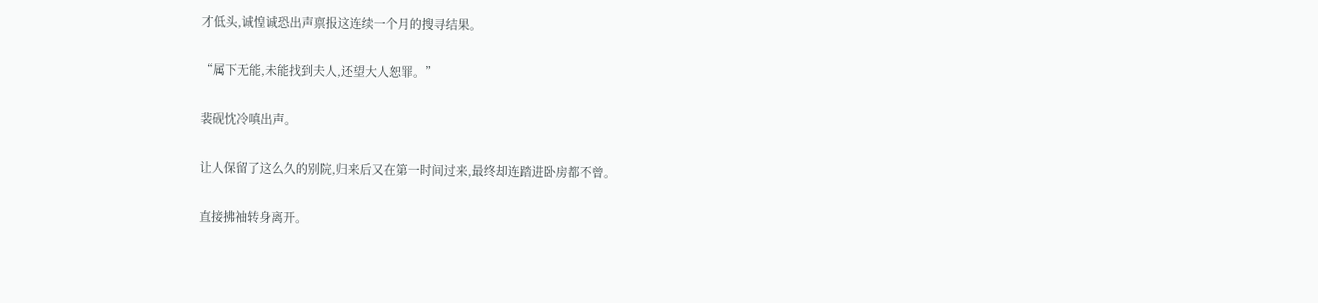才低头,诚惶诚恐出声禀报这连续一个月的搜寻结果。

“属下无能,未能找到夫人,还望大人恕罪。”

裴砚忱冷嗔出声。

让人保留了这么久的别院,归来后又在第一时间过来,最终却连踏进卧房都不曾。

直接拂袖转身离开。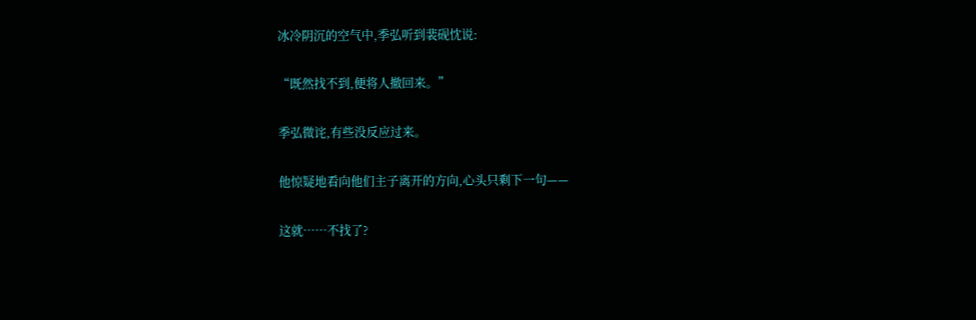冰冷阴沉的空气中,季弘听到裴砚忱说:

“既然找不到,便将人撤回来。”

季弘微诧,有些没反应过来。

他惊疑地看向他们主子离开的方向,心头只剩下一句——

这就……不找了?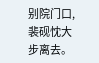别院门口,裴砚忱大步离去。